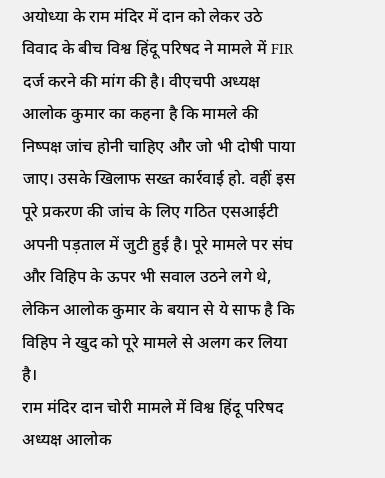अयोध्या के राम मंदिर में दान को लेकर उठे विवाद के बीच विश्व हिंदू परिषद ने मामले में FIR दर्ज करने की मांग की है। वीएचपी अध्यक्ष आलोक कुमार का कहना है कि मामले की निष्पक्ष जांच होनी चाहिए और जो भी दोषी पाया जाए। उसके खिलाफ सख्त कार्रवाई हो. वहीं इस पूरे प्रकरण की जांच के लिए गठित एसआईटी अपनी पड़ताल में जुटी हुई है। पूरे मामले पर संघ और विहिप के ऊपर भी सवाल उठने लगे थे, लेकिन आलोक कुमार के बयान से ये साफ है कि विहिप ने खुद को पूरे मामले से अलग कर लिया है।
राम मंदिर दान चोरी मामले में विश्व हिंदू परिषद अध्यक्ष आलोक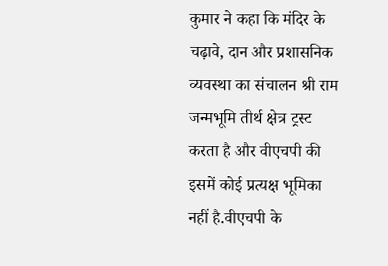कुमार ने कहा कि मंदिर के चढ़ावे, दान और प्रशासनिक व्यवस्था का संचालन श्री राम जन्मभूमि तीर्थ क्षेत्र ट्रस्ट करता है और वीएचपी की इसमें कोई प्रत्यक्ष भूमिका नहीं है.वीएचपी के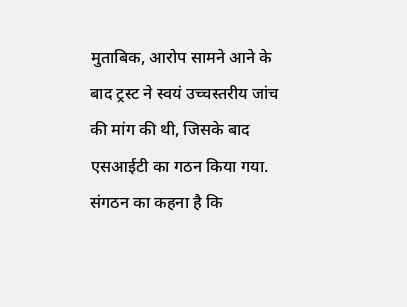मुताबिक, आरोप सामने आने के बाद ट्रस्ट ने स्वयं उच्चस्तरीय जांच की मांग की थी, जिसके बाद एसआईटी का गठन किया गया. संगठन का कहना है कि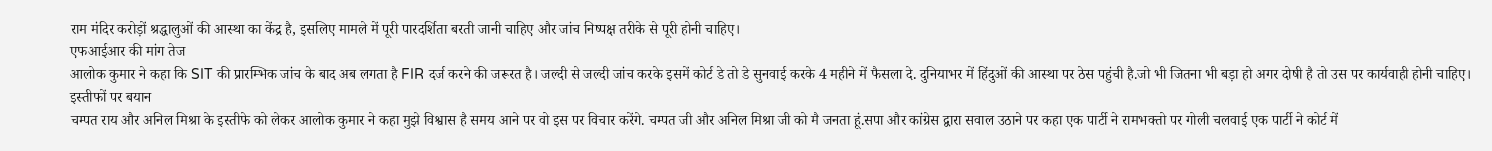राम मंदिर करोड़ों श्रद्धालुओं की आस्था का केंद्र है, इसलिए मामले में पूरी पारदर्शिता बरती जानी चाहिए और जांच निष्पक्ष तरीके से पूरी होनी चाहिए।
एफआईआर की मांग तेज
आलोक कुमार ने कहा कि SIT की प्रारम्भिक जांच के बाद अब लगता है FIR दर्ज करने की जरूरत है। जल्दी से जल्दी जांच करके इसमें कोर्ट डे तो डे सुनवाई करके 4 महीने में फैसला दे. दुनियाभर में हिंदुओं की आस्था पर ठेस पहुंची है.जो भी जितना भी बड़ा हो अगर दोषी है तो उस पर कार्यवाही होनी चाहिए।
इस्तीफों पर बयान
चम्पत राय और अनिल मिश्रा के इस्तीफे को लेकर आलोक कुमार ने कहा मुझे विश्वास है समय आने पर वो इस पर विचार करेंगे. चम्पत जी और अनिल मिश्रा जी को मै जनता हूं.सपा और कांग्रेस द्वारा सवाल उठाने पर कहा एक पार्टी ने रामभक्तो पर गोली चलवाई एक पार्टी ने कोर्ट में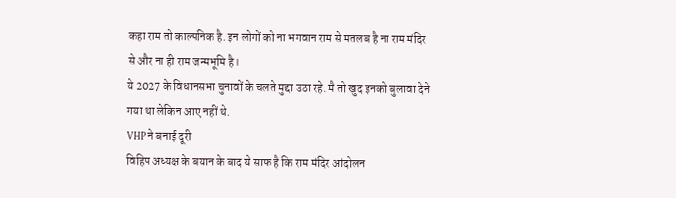कहा राम तो काल्पनिक है. इन लोगों को ना भगवान राम से मतलब है ना राम मंदिर से और ना ही राम जन्मभूमि है।
ये 2027 के विधानसभा चुनावों के चलते मुद्दा उठा रहे. मै तो खुद इनको बुलावा देने गया था लेकिन आए नहीं थे.
VHP ने बनाई दूरी
विहिप अध्यक्ष के बयान के बाद ये साफ है कि राम मंदिर आंदोलन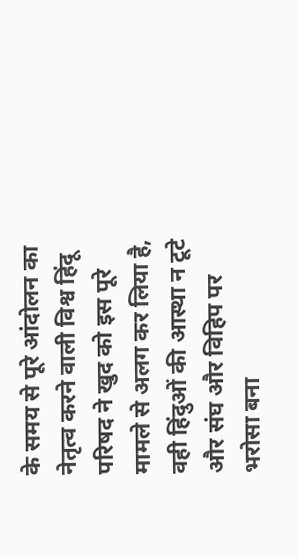के समय से पूरे आंदोलन का नेतृत्व करने वाली विश्व हिंदू परिषद ने खुद को इस पूरे मामले से अलग कर लिया है, वही हिंदुओं की आस्था न टूटे और संघ और विहिप पर भरोसा बना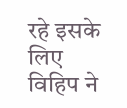रहे इसके लिए विहिप ने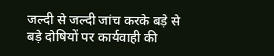जल्दी से जल्दी जांच करके बड़े से बड़े दोषियों पर कार्यवाही की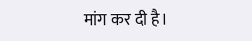मांग कर दी है।